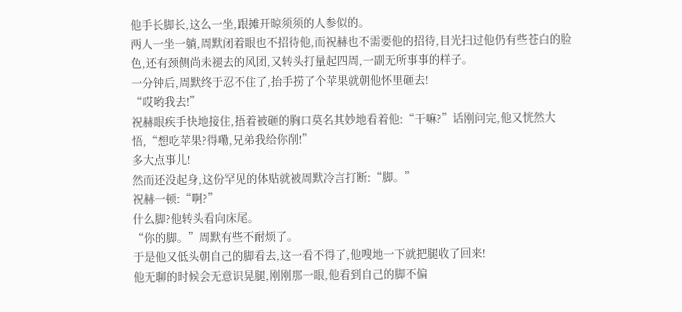他手长脚长,这么一坐,跟摊开晾须须的人参似的。
两人一坐一躺,周默闭着眼也不招待他,而祝赫也不需要他的招待,目光扫过他仍有些苍白的脸色,还有颈侧尚未褪去的风团,又转头打量起四周,一副无所事事的样子。
一分钟后,周默终于忍不住了,抬手捞了个苹果就朝他怀里砸去!
“哎哟我去!”
祝赫眼疾手快地接住,捂着被砸的胸口莫名其妙地看着他:“干嘛?”话刚问完,他又恍然大悟,“想吃苹果?得嘞,兄弟我给你削!”
多大点事儿!
然而还没起身,这份罕见的体贴就被周默冷言打断:“脚。”
祝赫一顿:“啊?”
什么脚?他转头看向床尾。
“你的脚。”周默有些不耐烦了。
于是他又低头朝自己的脚看去,这一看不得了,他嗖地一下就把腿收了回来!
他无聊的时候会无意识晃腿,刚刚那一眼,他看到自己的脚不偏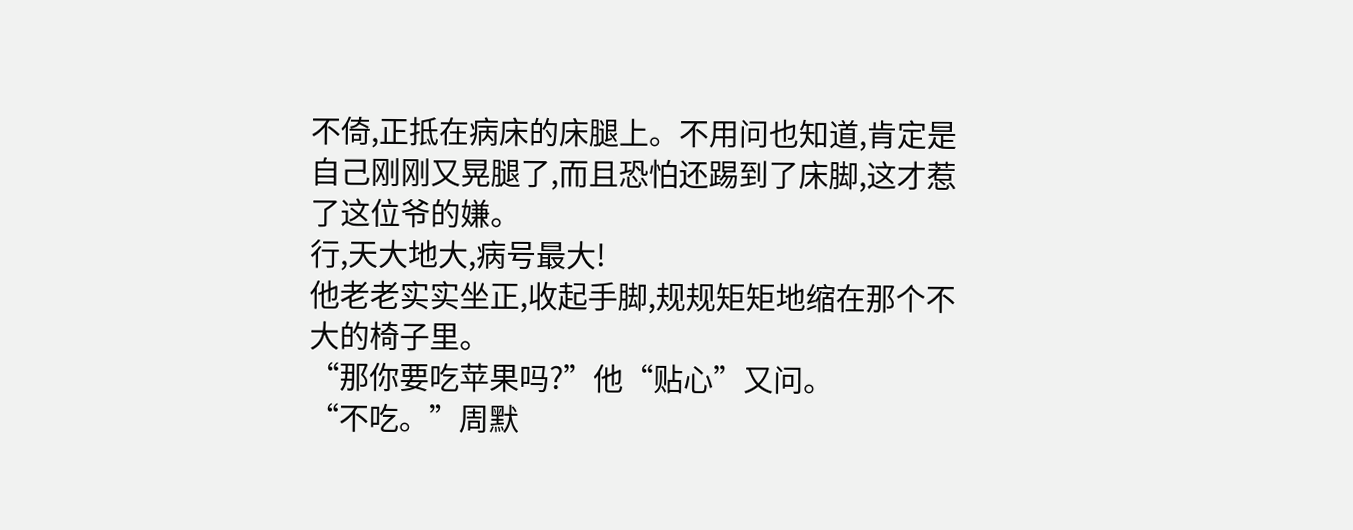不倚,正抵在病床的床腿上。不用问也知道,肯定是自己刚刚又晃腿了,而且恐怕还踢到了床脚,这才惹了这位爷的嫌。
行,天大地大,病号最大!
他老老实实坐正,收起手脚,规规矩矩地缩在那个不大的椅子里。
“那你要吃苹果吗?”他“贴心”又问。
“不吃。”周默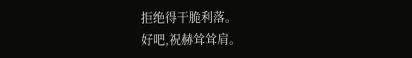拒绝得干脆利落。
好吧,祝赫耸耸肩。